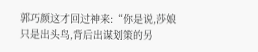郭巧颜这才回过神来:“你是说,莎娘只是出头鸟,背后出谋划策的另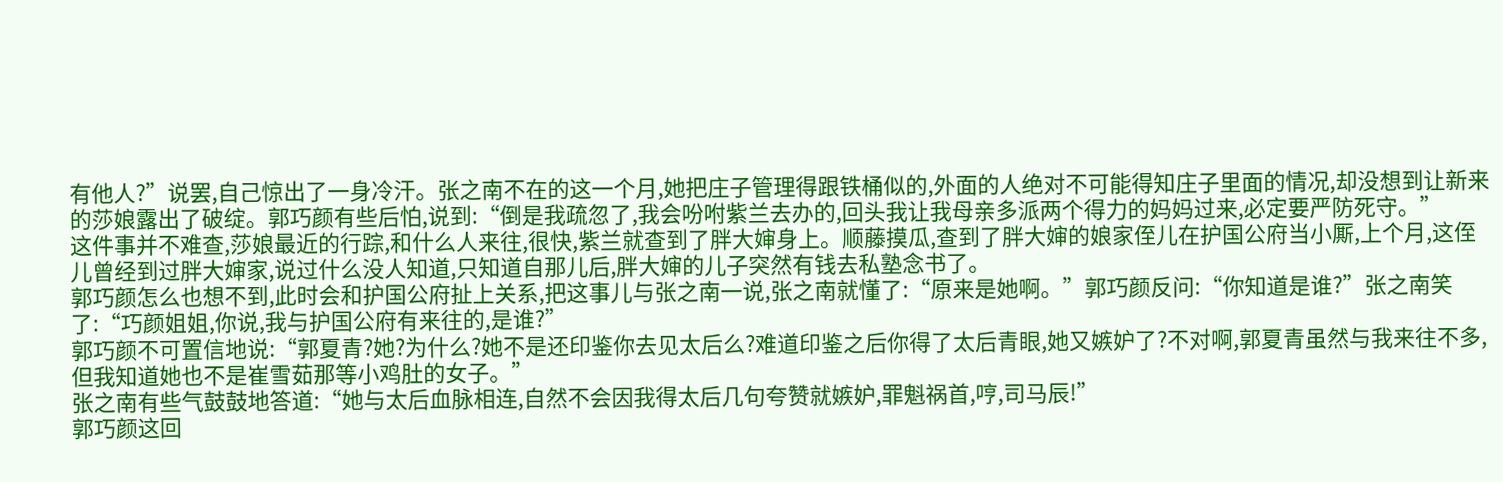有他人?”说罢,自己惊出了一身冷汗。张之南不在的这一个月,她把庄子管理得跟铁桶似的,外面的人绝对不可能得知庄子里面的情况,却没想到让新来的莎娘露出了破绽。郭巧颜有些后怕,说到:“倒是我疏忽了,我会吩咐紫兰去办的,回头我让我母亲多派两个得力的妈妈过来,必定要严防死守。”
这件事并不难查,莎娘最近的行踪,和什么人来往,很快,紫兰就查到了胖大婶身上。顺藤摸瓜,查到了胖大婶的娘家侄儿在护国公府当小厮,上个月,这侄儿曾经到过胖大婶家,说过什么没人知道,只知道自那儿后,胖大婶的儿子突然有钱去私塾念书了。
郭巧颜怎么也想不到,此时会和护国公府扯上关系,把这事儿与张之南一说,张之南就懂了:“原来是她啊。”郭巧颜反问:“你知道是谁?”张之南笑了:“巧颜姐姐,你说,我与护国公府有来往的,是谁?”
郭巧颜不可置信地说:“郭夏青?她?为什么?她不是还印鉴你去见太后么?难道印鉴之后你得了太后青眼,她又嫉妒了?不对啊,郭夏青虽然与我来往不多,但我知道她也不是崔雪茹那等小鸡肚的女子。”
张之南有些气鼓鼓地答道:“她与太后血脉相连,自然不会因我得太后几句夸赞就嫉妒,罪魁祸首,哼,司马辰!”
郭巧颜这回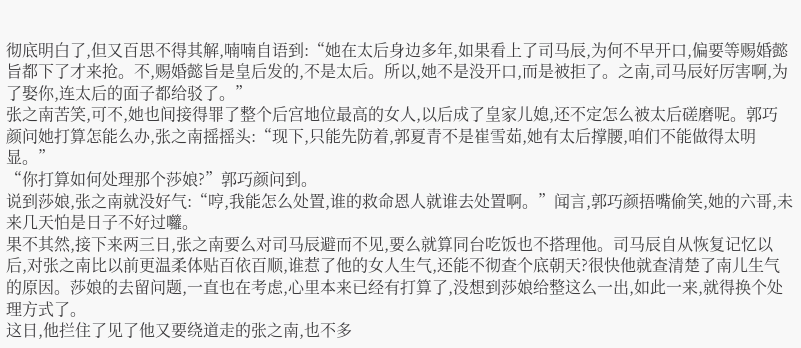彻底明白了,但又百思不得其解,喃喃自语到:“她在太后身边多年,如果看上了司马辰,为何不早开口,偏要等赐婚懿旨都下了才来抢。不,赐婚懿旨是皇后发的,不是太后。所以,她不是没开口,而是被拒了。之南,司马辰好厉害啊,为了娶你,连太后的面子都给驳了。”
张之南苦笑,可不,她也间接得罪了整个后宫地位最高的女人,以后成了皇家儿媳,还不定怎么被太后磋磨呢。郭巧颜问她打算怎能么办,张之南摇摇头:“现下,只能先防着,郭夏青不是崔雪茹,她有太后撑腰,咱们不能做得太明显。”
“你打算如何处理那个莎娘?”郭巧颜问到。
说到莎娘,张之南就没好气:“哼,我能怎么处置,谁的救命恩人就谁去处置啊。”闻言,郭巧颜捂嘴偷笑,她的六哥,未来几天怕是日子不好过囖。
果不其然,接下来两三日,张之南要么对司马辰避而不见,要么就算同台吃饭也不搭理他。司马辰自从恢复记忆以后,对张之南比以前更温柔体贴百依百顺,谁惹了他的女人生气,还能不彻查个底朝天?很快他就查清楚了南儿生气的原因。莎娘的去留问题,一直也在考虑,心里本来已经有打算了,没想到莎娘给整这么一出,如此一来,就得换个处理方式了。
这日,他拦住了见了他又要绕道走的张之南,也不多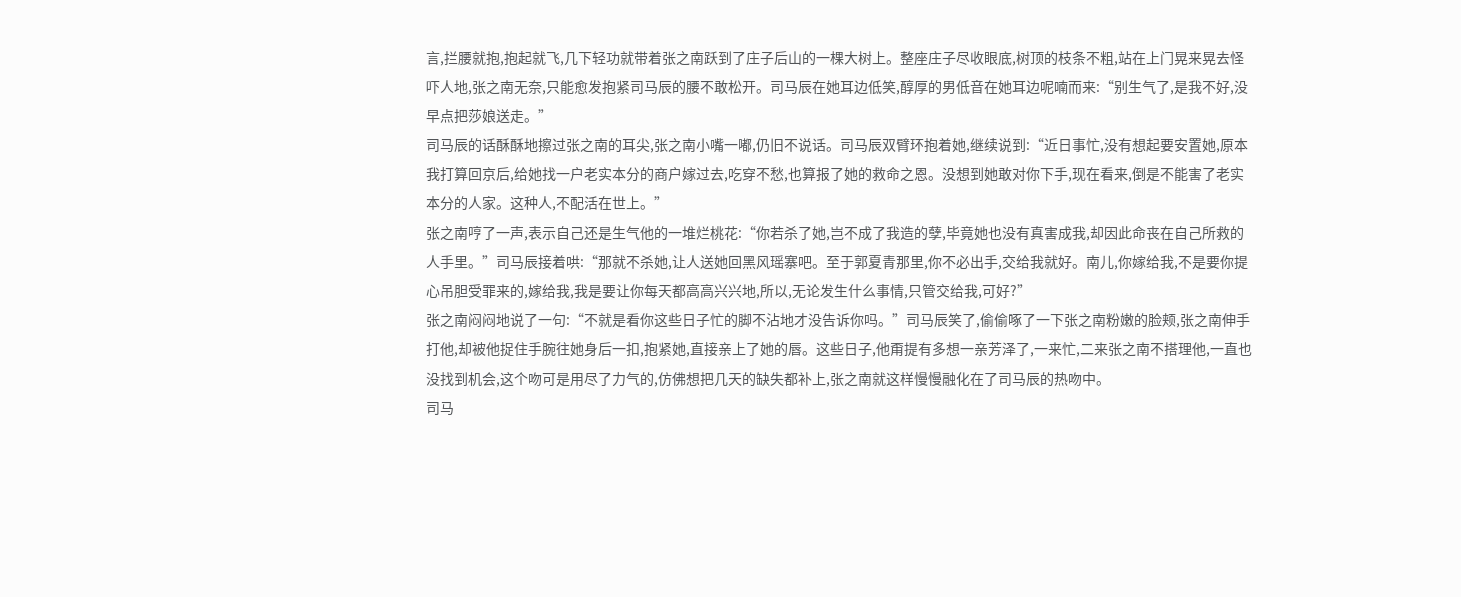言,拦腰就抱,抱起就飞,几下轻功就带着张之南跃到了庄子后山的一棵大树上。整座庄子尽收眼底,树顶的枝条不粗,站在上门晃来晃去怪吓人地,张之南无奈,只能愈发抱紧司马辰的腰不敢松开。司马辰在她耳边低笑,醇厚的男低音在她耳边呢喃而来:“别生气了,是我不好,没早点把莎娘送走。”
司马辰的话酥酥地擦过张之南的耳尖,张之南小嘴一嘟,仍旧不说话。司马辰双臂环抱着她,继续说到:“近日事忙,没有想起要安置她,原本我打算回京后,给她找一户老实本分的商户嫁过去,吃穿不愁,也算报了她的救命之恩。没想到她敢对你下手,现在看来,倒是不能害了老实本分的人家。这种人,不配活在世上。”
张之南哼了一声,表示自己还是生气他的一堆烂桃花:“你若杀了她,岂不成了我造的孽,毕竟她也没有真害成我,却因此命丧在自己所救的人手里。”司马辰接着哄:“那就不杀她,让人送她回黑风瑶寨吧。至于郭夏青那里,你不必出手,交给我就好。南儿,你嫁给我,不是要你提心吊胆受罪来的,嫁给我,我是要让你每天都高高兴兴地,所以,无论发生什么事情,只管交给我,可好?”
张之南闷闷地说了一句:“不就是看你这些日子忙的脚不沾地才没告诉你吗。”司马辰笑了,偷偷啄了一下张之南粉嫩的脸颊,张之南伸手打他,却被他捉住手腕往她身后一扣,抱紧她,直接亲上了她的唇。这些日子,他甭提有多想一亲芳泽了,一来忙,二来张之南不搭理他,一直也没找到机会,这个吻可是用尽了力气的,仿佛想把几天的缺失都补上,张之南就这样慢慢融化在了司马辰的热吻中。
司马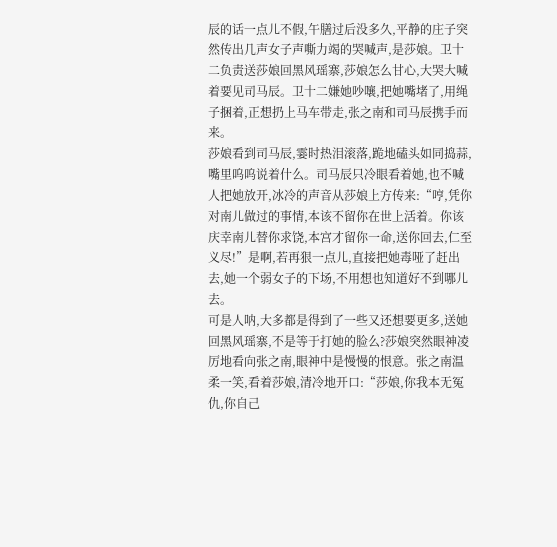辰的话一点儿不假,午膳过后没多久,平静的庄子突然传出几声女子声嘶力竭的哭喊声,是莎娘。卫十二负责送莎娘回黑风瑶寨,莎娘怎么甘心,大哭大喊着要见司马辰。卫十二嫌她吵嚷,把她嘴堵了,用绳子捆着,正想扔上马车带走,张之南和司马辰携手而来。
莎娘看到司马辰,霎时热泪滚落,跪地磕头如同捣蒜,嘴里呜呜说着什么。司马辰只冷眼看着她,也不喊人把她放开,冰冷的声音从莎娘上方传来:“哼,凭你对南儿做过的事情,本该不留你在世上活着。你该庆幸南儿替你求饶,本宫才留你一命,送你回去,仁至义尽!”是啊,若再狠一点儿,直接把她毒哑了赶出去,她一个弱女子的下场,不用想也知道好不到哪儿去。
可是人呐,大多都是得到了一些又还想要更多,送她回黑风瑶寨,不是等于打她的脸么?莎娘突然眼神凌厉地看向张之南,眼神中是慢慢的恨意。张之南温柔一笑,看着莎娘,清冷地开口:“莎娘,你我本无冤仇,你自己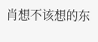肖想不该想的东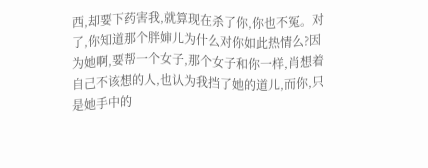西,却要下药害我,就算现在杀了你,你也不冤。对了,你知道那个胖婶儿为什么对你如此热情么?因为她啊,要帮一个女子,那个女子和你一样,肖想着自己不该想的人,也认为我挡了她的道儿,而你,只是她手中的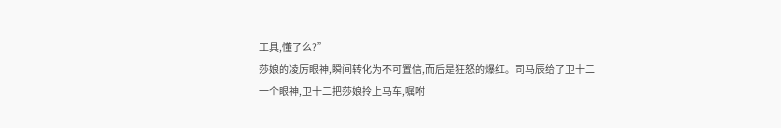工具,懂了么?”
莎娘的凌厉眼神,瞬间转化为不可置信,而后是狂怒的爆红。司马辰给了卫十二一个眼神,卫十二把莎娘拎上马车,嘱咐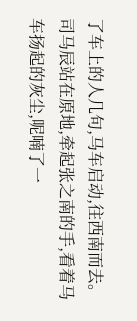了车上的人几句,马车启动,往西南而去。
司马辰站在原地,牵起张之南的手,看着马车扬起的灰尘,呢喃了一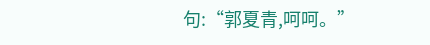句:“郭夏青,呵呵。”